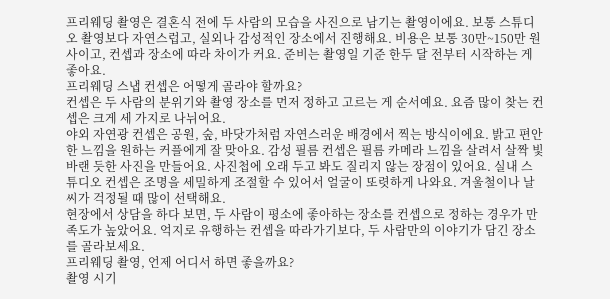프리웨딩 촬영은 결혼식 전에 두 사람의 모습을 사진으로 남기는 촬영이에요. 보통 스튜디오 촬영보다 자연스럽고, 실외나 감성적인 장소에서 진행해요. 비용은 보통 30만~150만 원 사이고, 컨셉과 장소에 따라 차이가 커요. 준비는 촬영일 기준 한두 달 전부터 시작하는 게 좋아요.
프리웨딩 스냅 컨셉은 어떻게 골라야 할까요?
컨셉은 두 사람의 분위기와 촬영 장소를 먼저 정하고 고르는 게 순서예요. 요즘 많이 찾는 컨셉은 크게 세 가지로 나뉘어요.
야외 자연광 컨셉은 공원, 숲, 바닷가처럼 자연스러운 배경에서 찍는 방식이에요. 밝고 편안한 느낌을 원하는 커플에게 잘 맞아요. 감성 필름 컨셉은 필름 카메라 느낌을 살려서 살짝 빛바랜 듯한 사진을 만들어요. 사진첩에 오래 두고 봐도 질리지 않는 장점이 있어요. 실내 스튜디오 컨셉은 조명을 세밀하게 조절할 수 있어서 얼굴이 또렷하게 나와요. 겨울철이나 날씨가 걱정될 때 많이 선택해요.
현장에서 상담을 하다 보면, 두 사람이 평소에 좋아하는 장소를 컨셉으로 정하는 경우가 만족도가 높았어요. 억지로 유행하는 컨셉을 따라가기보다, 두 사람만의 이야기가 담긴 장소를 골라보세요.
프리웨딩 촬영, 언제 어디서 하면 좋을까요?
촬영 시기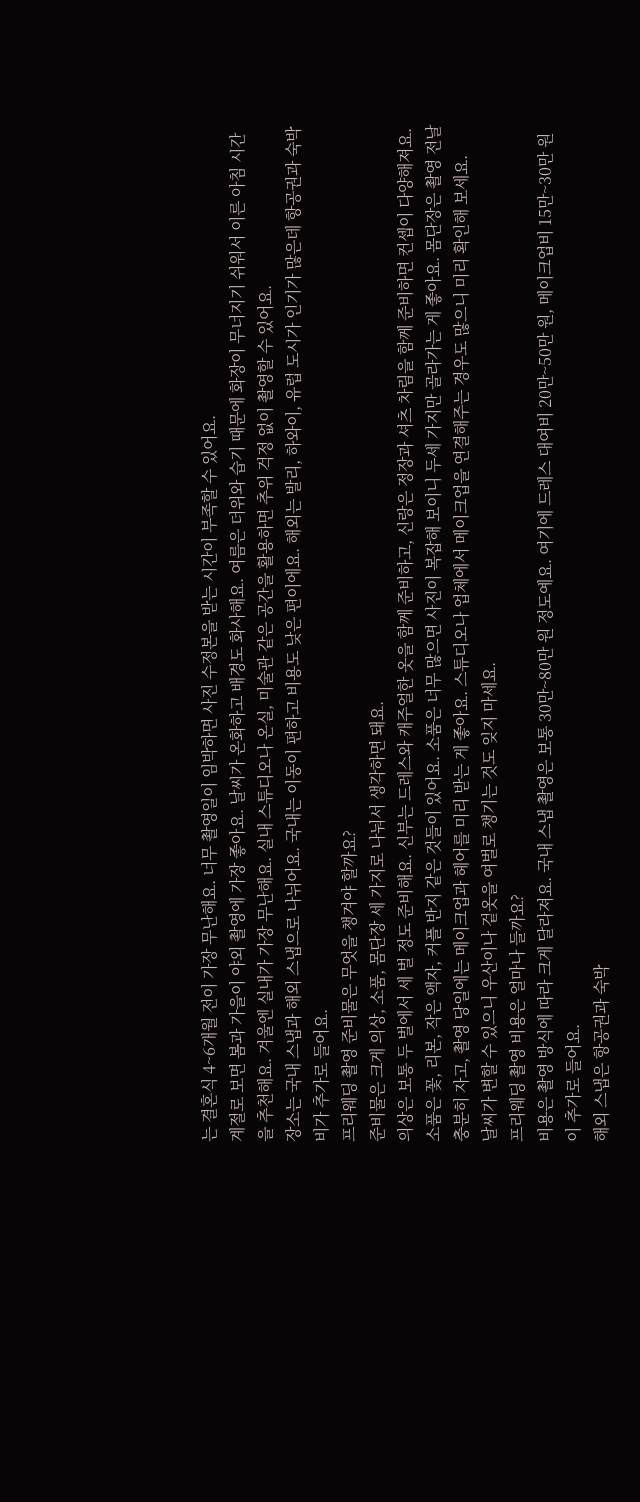는 결혼식 4~6개월 전이 가장 무난해요. 너무 촬영일이 임박하면 사진 수정본을 받는 시간이 부족할 수 있어요.
계절로 보면 봄과 가을이 야외 촬영에 가장 좋아요. 날씨가 온화하고 배경도 화사해요. 여름은 더위와 습기 때문에 화장이 무너지기 쉬워서 이른 아침 시간을 추천해요. 겨울엔 실내가 가장 무난해요. 실내 스튜디오나 온실, 미술관 같은 공간을 활용하면 추위 걱정 없이 촬영할 수 있어요.
장소는 국내 스냅과 해외 스냅으로 나뉘어요. 국내는 이동이 편하고 비용도 낮은 편이에요. 해외는 발리, 하와이, 유럽 도시가 인기가 많은데 항공권과 숙박비가 추가로 들어요.
프리웨딩 촬영 준비물은 무엇을 챙겨야 할까요?
준비물은 크게 의상, 소품, 몸단장 세 가지로 나눠서 생각하면 돼요.
의상은 보통 두 벌에서 세 벌 정도 준비해요. 신부는 드레스와 캐주얼한 옷을 함께 준비하고, 신랑은 정장과 셔츠 차림을 함께 준비하면 컨셉이 다양해져요. 소품은 꽃, 리본, 작은 액자, 커플 반지 같은 것들이 있어요. 소품은 너무 많으면 사진이 복잡해 보이니 두세 가지만 골라가는 게 좋아요. 몸단장은 촬영 전날 충분히 자고, 촬영 당일에는 메이크업과 헤어를 미리 받는 게 좋아요. 스튜디오나 업체에서 메이크업을 연결해주는 경우도 많으니 미리 확인해 보세요.
날씨가 변할 수 있으니 우산이나 겉옷을 여벌로 챙기는 것도 잊지 마세요.
프리웨딩 촬영 비용은 얼마나 들까요?
비용은 촬영 방식에 따라 크게 달라져요. 국내 스냅 촬영은 보통 30만~80만 원 정도예요. 여기에 드레스 대여비 20만~50만 원, 메이크업비 15만~30만 원이 추가로 들어요.
해외 스냅은 항공권과 숙박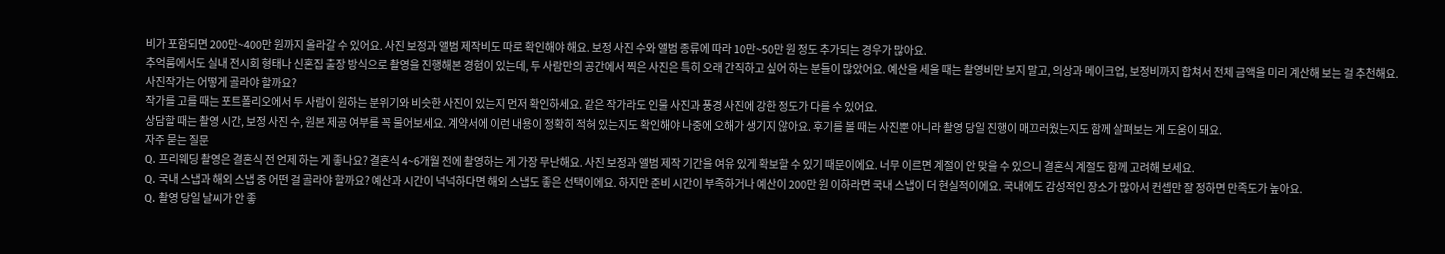비가 포함되면 200만~400만 원까지 올라갈 수 있어요. 사진 보정과 앨범 제작비도 따로 확인해야 해요. 보정 사진 수와 앨범 종류에 따라 10만~50만 원 정도 추가되는 경우가 많아요.
추억룸에서도 실내 전시회 형태나 신혼집 출장 방식으로 촬영을 진행해본 경험이 있는데, 두 사람만의 공간에서 찍은 사진은 특히 오래 간직하고 싶어 하는 분들이 많았어요. 예산을 세울 때는 촬영비만 보지 말고, 의상과 메이크업, 보정비까지 합쳐서 전체 금액을 미리 계산해 보는 걸 추천해요.
사진작가는 어떻게 골라야 할까요?
작가를 고를 때는 포트폴리오에서 두 사람이 원하는 분위기와 비슷한 사진이 있는지 먼저 확인하세요. 같은 작가라도 인물 사진과 풍경 사진에 강한 정도가 다를 수 있어요.
상담할 때는 촬영 시간, 보정 사진 수, 원본 제공 여부를 꼭 물어보세요. 계약서에 이런 내용이 정확히 적혀 있는지도 확인해야 나중에 오해가 생기지 않아요. 후기를 볼 때는 사진뿐 아니라 촬영 당일 진행이 매끄러웠는지도 함께 살펴보는 게 도움이 돼요.
자주 묻는 질문
Q. 프리웨딩 촬영은 결혼식 전 언제 하는 게 좋나요? 결혼식 4~6개월 전에 촬영하는 게 가장 무난해요. 사진 보정과 앨범 제작 기간을 여유 있게 확보할 수 있기 때문이에요. 너무 이르면 계절이 안 맞을 수 있으니 결혼식 계절도 함께 고려해 보세요.
Q. 국내 스냅과 해외 스냅 중 어떤 걸 골라야 할까요? 예산과 시간이 넉넉하다면 해외 스냅도 좋은 선택이에요. 하지만 준비 시간이 부족하거나 예산이 200만 원 이하라면 국내 스냅이 더 현실적이에요. 국내에도 감성적인 장소가 많아서 컨셉만 잘 정하면 만족도가 높아요.
Q. 촬영 당일 날씨가 안 좋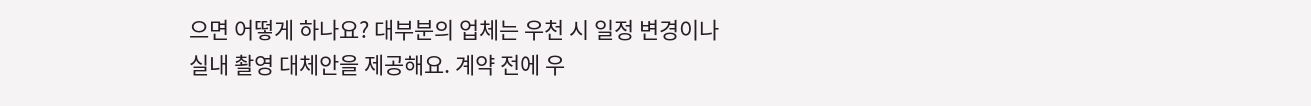으면 어떻게 하나요? 대부분의 업체는 우천 시 일정 변경이나 실내 촬영 대체안을 제공해요. 계약 전에 우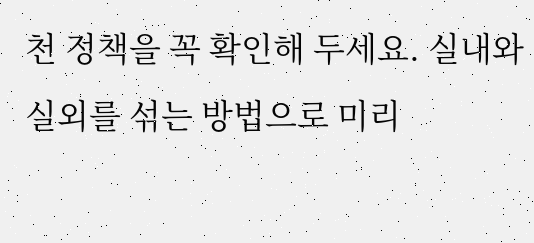천 정책을 꼭 확인해 두세요. 실내와 실외를 섞는 방법으로 미리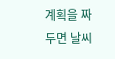계획을 짜두면 날씨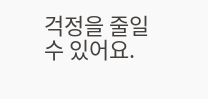걱정을 줄일 수 있어요.